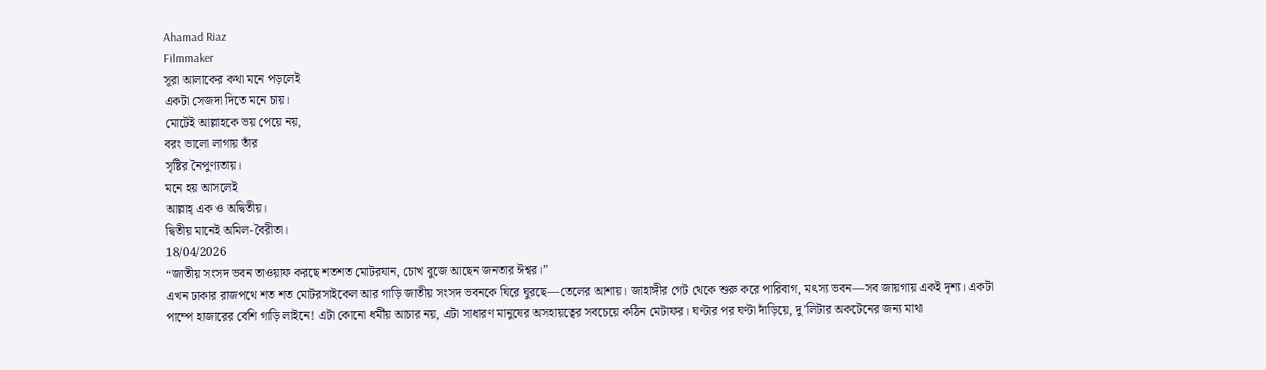Ahamad Riaz
Filmmaker
সূরা আলাকের কথা মনে পড়লেই
একটা সেজদা দিতে মনে চায়।
মোটেই আল্লাহকে ভয় পেয়ে নয়,
বরং ভালো লাগায় তাঁর
সৃষ্টির নৈপুণ্যতায়।
মনে হয় আসলেই
আল্লাহ্ এক ও অদ্বিতীয়।
দ্বিতীয় মানেই অমিল-বৈরীতা।
18/04/2026
“জাতীয় সংসদ ভবন তাওয়াফ করছে শতশত মোটরযান, চোখ বুজে আছেন জনতার ঈশ্বর।”
এখন ঢাকার রাজপথে শত শত মোটরসাইকেল আর গাড়ি জাতীয় সংসদ ভবনকে ঘিরে ঘুরছে—তেলের আশায়। জাহাঙ্গীর গেট থেকে শুরু করে পারিবাগ, মৎস্য ভবন—সব জায়গায় একই দৃশ্য। একটা পাম্পে হাজারের বেশি গাড়ি লাইনে! এটা কোনো ধর্মীয় আচার নয়, এটা সাধারণ মানুষের অসহায়ত্বের সবচেয়ে কঠিন মেটাফর। ঘণ্টার পর ঘণ্টা দাঁড়িয়ে, দু’লিটার অকটেনের জন্য মাথা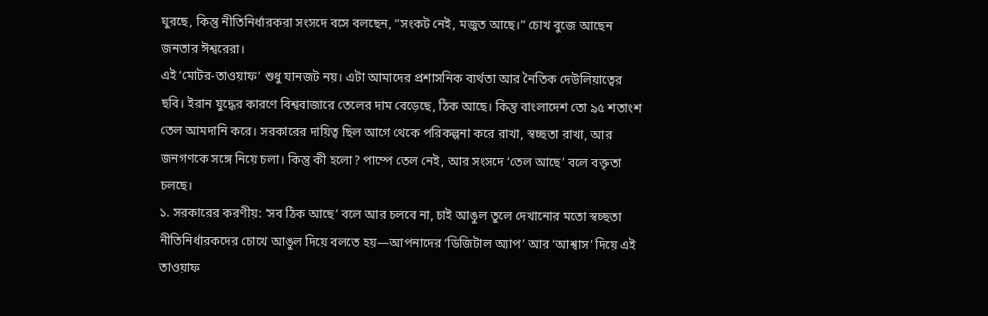ঘুরছে, কিন্তু নীতিনির্ধারকরা সংসদে বসে বলছেন, “সংকট নেই, মজুত আছে।” চোখ বুজে আছেন জনতার ঈশ্বরেরা।
এই ‘মোটর-তাওয়াফ’ শুধু যানজট নয়। এটা আমাদের প্রশাসনিক ব্যর্থতা আর নৈতিক দেউলিয়াত্বের ছবি। ইরান যুদ্ধের কারণে বিশ্ববাজারে তেলের দাম বেড়েছে, ঠিক আছে। কিন্তু বাংলাদেশ তো ৯৫ শতাংশ তেল আমদানি করে। সরকারের দায়িত্ব ছিল আগে থেকে পরিকল্পনা করে রাখা, স্বচ্ছতা রাখা, আর জনগণকে সঙ্গে নিয়ে চলা। কিন্তু কী হলো? পাম্পে তেল নেই, আর সংসদে ‘তেল আছে’ বলে বক্তৃতা চলছে।
১. সরকারের করণীয়: ‘সব ঠিক আছে’ বলে আর চলবে না, চাই আঙুল তুলে দেখানোর মতো স্বচ্ছতা
নীতিনির্ধারকদের চোখে আঙুল দিয়ে বলতে হয়—আপনাদের ‘ডিজিটাল অ্যাপ’ আর ‘আশ্বাস’ দিয়ে এই তাওয়াফ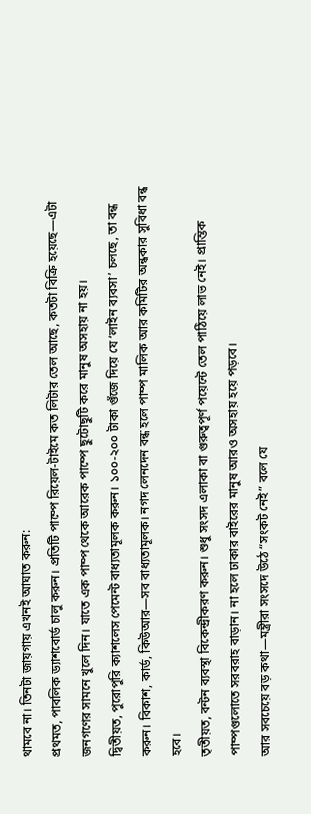থামবে না। তিনটা জায়গায় এখনই আঘাত করুন:
প্রথমত, পাবলিক ড্যাশবোর্ড চালু করুন। প্রতিটি পাম্পে রিয়েল-টাইমে কত লিটার তেল আছে, কতটা বিক্রি হয়েছে—এটা জনগণের সামনে খুলে দিন। যাতে এক পাম্প থেকে আরেক পাম্পে ছুটোছুটি করে মানুষ অসহায় না হয়।
দ্বিতীয়ত, পুরোপুরি ক্যাশলেস পেমেন্ট বাধ্যতামূলক করুন। ১০০-২০০ টাকা গুঁজে দিয়ে যে ‘লাইন ব্যবসা’ চলছে, তা বন্ধ করুন। বিকাশ, কার্ড, কিউআর—সব বাধ্যতামূলক। নগদ লেনদেন বন্ধ হলে পাম্প মালিক আর কমিটির অন্ধকার সুবিধা বন্ধ হবে।
তৃতীয়ত, বন্টন ব্যবস্থা বিকেন্দ্রীকরণ করুন। শুধু সংসদ এলাকা বা গুরুত্বপূর্ণ পয়েন্টে তেল পাঠিয়ে লাভ নেই। প্রান্তিক পাম্পগুলোতে সরবরাহ বাড়ান। না হলে ঢাকার বাইরের মানুষ আরও অসহায় হয়ে পড়বে।
আর সবচেয়ে বড় কথা—মন্ত্রীরা সংসদে উঠে “সংকট নেই” বলে যে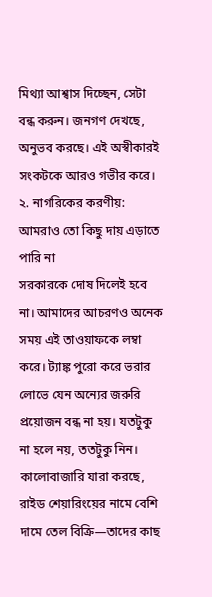মিথ্যা আশ্বাস দিচ্ছেন, সেটা বন্ধ করুন। জনগণ দেখছে, অনুভব করছে। এই অস্বীকারই সংকটকে আরও গভীর করে।
২. নাগরিকের করণীয়: আমরাও তো কিছু দায় এড়াতে পারি না
সরকারকে দোষ দিলেই হবে না। আমাদের আচরণও অনেক সময় এই তাওয়াফকে লম্বা করে। ট্যাঙ্ক পুরো করে ভরার লোভে যেন অন্যের জরুরি প্রয়োজন বন্ধ না হয়। যতটুকু না হলে নয়, ততটুকু নিন। কালোবাজারি যারা করছে, রাইড শেয়ারিংয়ের নামে বেশি দামে তেল বিক্রি—তাদের কাছ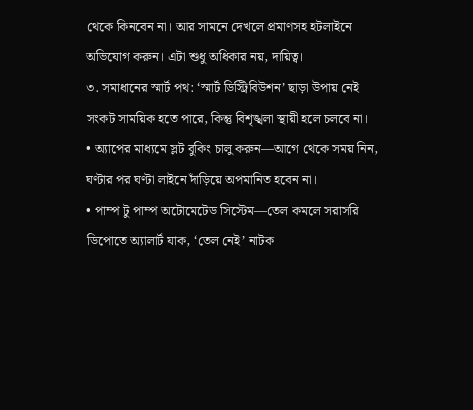থেকে কিনবেন না। আর সামনে দেখলে প্রমাণসহ হটলাইনে অভিযোগ করুন। এটা শুধু অধিকার নয়, দায়িত্ব।
৩. সমাধানের স্মার্ট পথ: ‘স্মার্ট ডিস্ট্রিবিউশন’ ছাড়া উপায় নেই
সংকট সাময়িক হতে পারে, কিন্তু বিশৃঙ্খলা স্থায়ী হলে চলবে না।
• অ্যাপের মাধ্যমে স্লট বুকিং চালু করুন—আগে থেকে সময় নিন, ঘণ্টার পর ঘণ্টা লাইনে দাঁড়িয়ে অপমানিত হবেন না।
• পাম্প টু পাম্প অটোমেটেড সিস্টেম—তেল কমলে সরাসরি ডিপোতে অ্যালার্ট যাক, ‘তেল নেই’ নাটক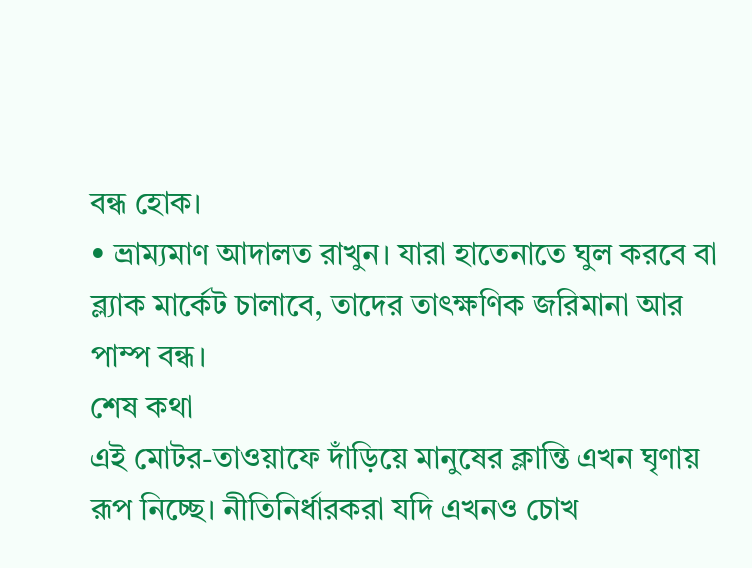বন্ধ হোক।
• ভ্রাম্যমাণ আদালত রাখুন। যারা হাতেনাতে ঘুল করবে বা ব্ল্যাক মার্কেট চালাবে, তাদের তাৎক্ষণিক জরিমানা আর পাম্প বন্ধ।
শেষ কথা
এই মোটর-তাওয়াফে দাঁড়িয়ে মানুষের ক্লান্তি এখন ঘৃণায় রূপ নিচ্ছে। নীতিনির্ধারকরা যদি এখনও চোখ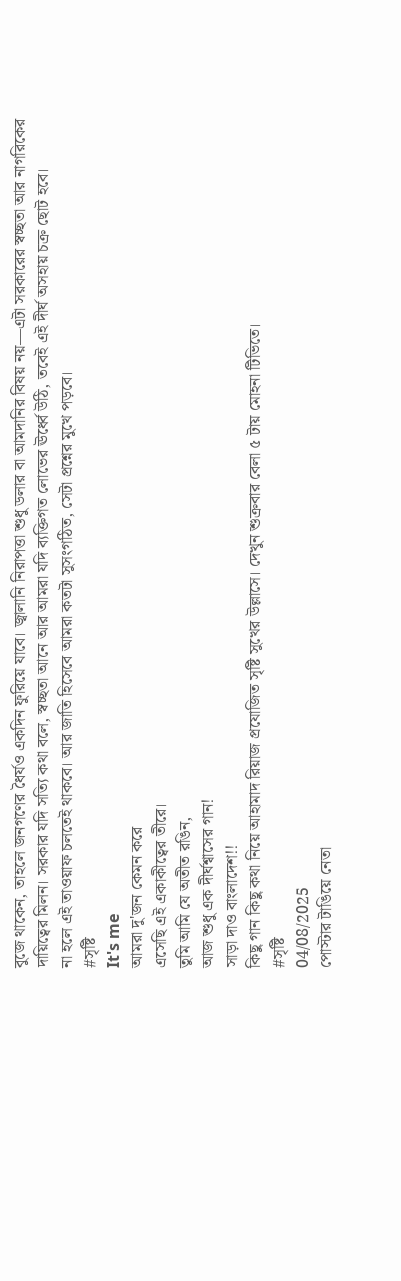বুজে থাকেন, তাহলে জনগণের ধৈর্যও একদিন ফুরিয়ে যাবে। জ্বালানি নিরাপত্তা শুধু ডলার বা আমদানির বিষয় নয়—এটা সরকারের স্বচ্ছতা আর নাগরিকের দায়িত্বের মিলন। সরকার যদি সত্যি কথা বলে, স্বচ্ছতা আনে আর আমরা যদি ব্যক্তিগত লোভের ঊর্ধ্বে উঠি, তবেই এই দীর্ঘ অসহায় চক্র ছোট হবে।
না হলে এই তাওয়াফ চলতেই থাকবে। আর জাতি হিসেবে আমরা কতটা সুসংগঠিত, সেটা প্রশ্নের মুখে পড়বে।
#সৃষ্টি
It's me
আমরা দু'জন কেমন করে
এসেছি এই একাকীত্বের তীরে।
তুমি আমি যে অতীত রঙিন,
আজ শুধু এক দীর্ঘশ্বাসের গান!
সাড়া দাও বাংলাদেশ!!
কিছু গান কিছু কথা নিয়ে আহামাদ রিয়াজ প্রযোজিত সৃষ্টি সুখের উল্লাসে। দেখুন শুক্রবার বেলা ৫ টায় মোহনা টিভিতে।
#সৃষ্টি
04/08/2025
পোস্টার টাঙিয়ে নেতা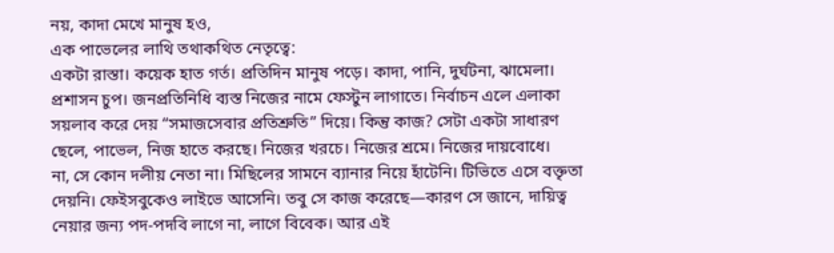নয়, কাদা মেখে মানুষ হও,
এক পাভেলের লাথি তথাকথিত নেতৃত্বে:
একটা রাস্তা। কয়েক হাত গর্ত। প্রতিদিন মানুষ পড়ে। কাদা, পানি, দুর্ঘটনা, ঝামেলা। প্রশাসন চুপ। জনপ্রতিনিধি ব্যস্ত নিজের নামে ফেস্টুন লাগাতে। নির্বাচন এলে এলাকা সয়লাব করে দেয় “সমাজসেবার প্রতিশ্রুতি” দিয়ে। কিন্তু কাজ? সেটা একটা সাধারণ ছেলে, পাভেল, নিজ হাতে করছে। নিজের খরচে। নিজের শ্রমে। নিজের দায়বোধে।
না, সে কোন দলীয় নেতা না। মিছিলের সামনে ব্যানার নিয়ে হাঁটেনি। টিভিতে এসে বক্তৃতা দেয়নি। ফেইসবুকেও লাইভে আসেনি। তবু সে কাজ করেছে—কারণ সে জানে, দায়িত্ব নেয়ার জন্য পদ-পদবি লাগে না, লাগে বিবেক। আর এই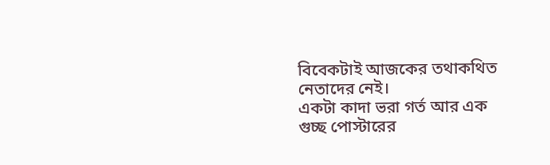বিবেকটাই আজকের তথাকথিত নেতাদের নেই।
একটা কাদা ভরা গর্ত আর এক গুচ্ছ পোস্টারের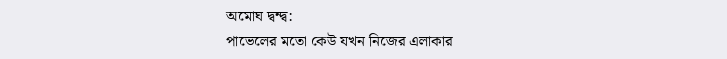অমোঘ দ্বন্দ্ব:
পাভেলের মতো কেউ যখন নিজের এলাকার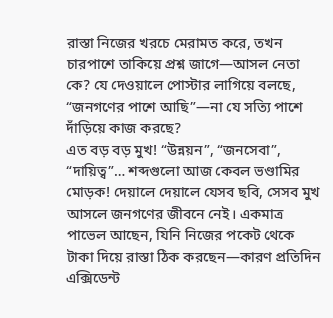রাস্তা নিজের খরচে মেরামত করে, তখন চারপাশে তাকিয়ে প্রশ্ন জাগে—আসল নেতা কে? যে দেওয়ালে পোস্টার লাগিয়ে বলছে, “জনগণের পাশে আছি”—না যে সত্যি পাশে দাঁড়িয়ে কাজ করছে?
এত বড় বড় মুখ! “উন্নয়ন”, “জনসেবা”, “দায়িত্ব”… শব্দগুলো আজ কেবল ভণ্ডামির মোড়ক! দেয়ালে দেয়ালে যেসব ছবি, সেসব মুখ আসলে জনগণের জীবনে নেই। একমাত্র পাভেল আছেন, যিনি নিজের পকেট থেকে টাকা দিয়ে রাস্তা ঠিক করছেন—কারণ প্রতিদিন এক্সিডেন্ট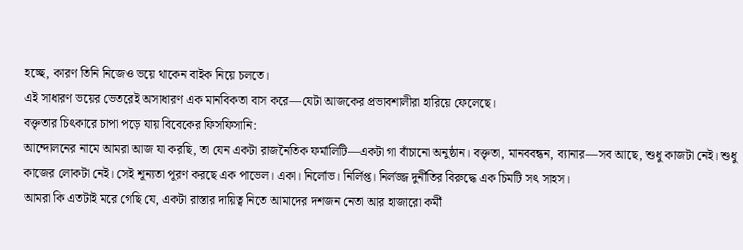হচ্ছে, কারণ তিনি নিজেও ভয়ে থাকেন বাইক নিয়ে চলতে।
এই সাধারণ ভয়ের ভেতরেই অসাধারণ এক মানবিকতা বাস করে—যেটা আজকের প্রভাবশালীরা হারিয়ে ফেলেছে।
বক্তৃতার চিৎকারে চাপা পড়ে যায় বিবেকের ফিসফিসানি:
আন্দোলনের নামে আমরা আজ যা করছি, তা যেন একটা রাজনৈতিক ফর্মালিটি—একটা গা বাঁচানো অনুষ্ঠান। বক্তৃতা, মানববন্ধন, ব্যানার—সব আছে, শুধু কাজটা নেই। শুধু কাজের লোকটা নেই। সেই শূন্যতা পূরণ করছে এক পাভেল। একা। নির্লোভ। নির্লিপ্ত। নির্লজ্জ দুর্নীতির বিরুদ্ধে এক চিমটি সৎ সাহস।
আমরা কি এতটাই মরে গেছি যে, একটা রাস্তার দায়িত্ব নিতে আমাদের দশজন নেতা আর হাজারো কর্মী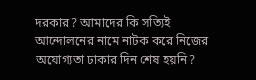দরকার? আমাদের কি সত্যিই আন্দোলনের নামে নাটক করে নিজের অযোগ্যতা ঢাকার দিন শেষ হয়নি?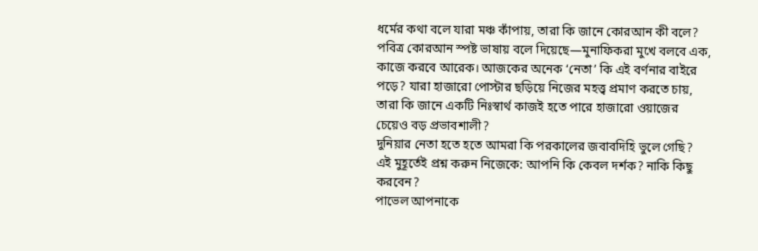ধর্মের কথা বলে যারা মঞ্চ কাঁপায়, তারা কি জানে কোরআন কী বলে?
পবিত্র কোরআন স্পষ্ট ভাষায় বলে দিয়েছে—মুনাফিকরা মুখে বলবে এক, কাজে করবে আরেক। আজকের অনেক ‘নেতা’ কি এই বর্ণনার বাইরে পড়ে? যারা হাজারো পোস্টার ছড়িয়ে নিজের মহত্ত্ব প্রমাণ করতে চায়, তারা কি জানে একটি নিঃস্বার্থ কাজই হতে পারে হাজারো ওয়াজের চেয়েও বড় প্রভাবশালী?
দুনিয়ার নেতা হতে হতে আমরা কি পরকালের জবাবদিহি ভুলে গেছি?
এই মুহূর্তেই প্রশ্ন করুন নিজেকে: আপনি কি কেবল দর্শক? নাকি কিছু করবেন?
পাভেল আপনাকে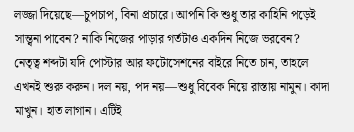লজ্জা দিয়েছে—চুপচাপ, বিনা প্রচারে। আপনি কি শুধু তার কাহিনি পড়েই সান্ত্বনা পাবেন? নাকি নিজের পাড়ার গর্তটাও একদিন নিজে ভরবেন?
নেতৃত্ব শব্দটা যদি পোস্টার আর ফটোসেশনের বাইরে নিতে চান, তাহলে এখনই শুরু করুন। দল নয়, পদ নয়—শুধু বিবেক নিয়ে রাস্তায় নামুন। কাদা মাখুন। হাত লাগান। এটিই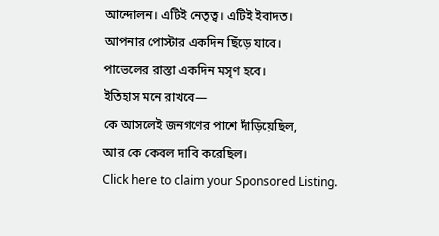আন্দোলন। এটিই নেতৃত্ব। এটিই ইবাদত।
আপনার পোস্টার একদিন ছিঁড়ে যাবে।
পাভেলের রাস্তা একদিন মসৃণ হবে।
ইতিহাস মনে রাখবে—
কে আসলেই জনগণের পাশে দাঁড়িয়েছিল,
আর কে কেবল দাবি করেছিল।
Click here to claim your Sponsored Listing.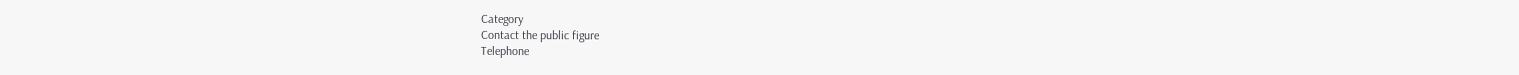Category
Contact the public figure
Telephone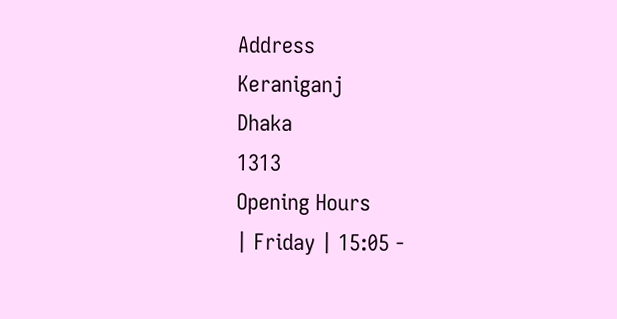Address
Keraniganj
Dhaka
1313
Opening Hours
| Friday | 15:05 -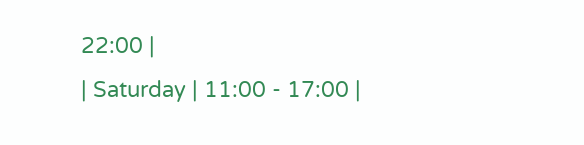22:00 |
| Saturday | 11:00 - 17:00 |